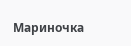Мариночка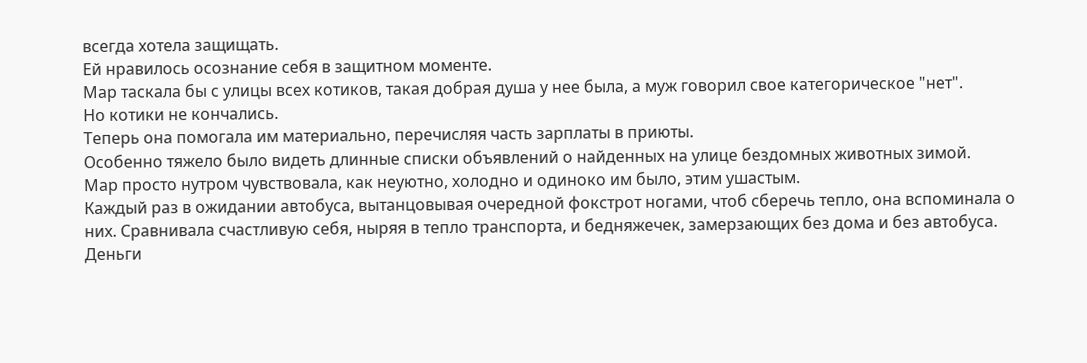всегда хотела защищать.
Ей нравилось осознание себя в защитном моменте.
Мар таскала бы с улицы всех котиков, такая добрая душа у нее была, а муж говорил свое категорическое "нет".
Но котики не кончались.
Теперь она помогала им материально, перечисляя часть зарплаты в приюты.
Особенно тяжело было видеть длинные списки объявлений о найденных на улице бездомных животных зимой.
Мар просто нутром чувствовала, как неуютно, холодно и одиноко им было, этим ушастым.
Каждый раз в ожидании автобуса, вытанцовывая очередной фокстрот ногами, чтоб сберечь тепло, она вспоминала о них. Сравнивала счастливую себя, ныряя в тепло транспорта, и бедняжечек, замерзающих без дома и без автобуса.
Деньги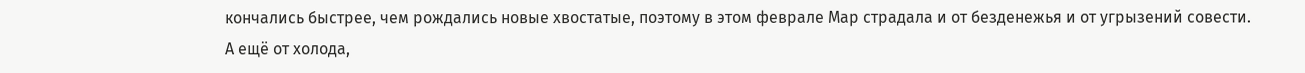кончались быстрее, чем рождались новые хвостатые, поэтому в этом феврале Мар страдала и от безденежья и от угрызений совести.
А ещё от холода,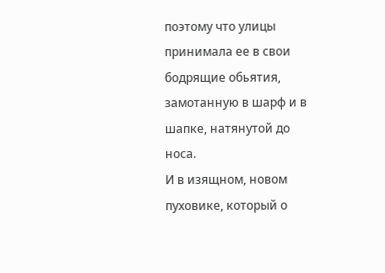поэтому что улицы принимала ее в свои бодрящие обьятия, замотанную в шарф и в шапке, натянутой до носа.
И в изящном, новом пуховике, который о